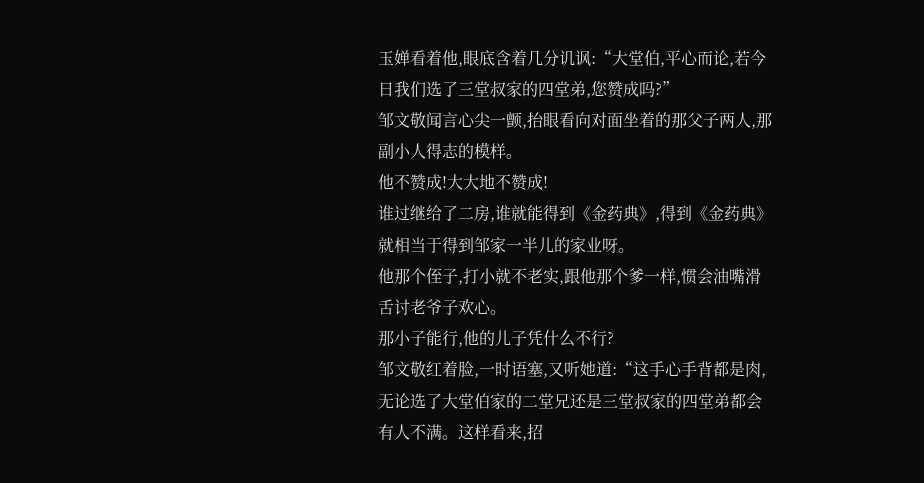玉婵看着他,眼底含着几分讥讽:“大堂伯,平心而论,若今日我们选了三堂叔家的四堂弟,您赞成吗?”
邹文敬闻言心尖一颤,抬眼看向对面坐着的那父子两人,那副小人得志的模样。
他不赞成!大大地不赞成!
谁过继给了二房,谁就能得到《金药典》,得到《金药典》就相当于得到邹家一半儿的家业呀。
他那个侄子,打小就不老实,跟他那个爹一样,惯会油嘴滑舌讨老爷子欢心。
那小子能行,他的儿子凭什么不行?
邹文敬红着脸,一时语塞,又听她道:“这手心手背都是肉,无论选了大堂伯家的二堂兄还是三堂叔家的四堂弟都会有人不满。这样看来,招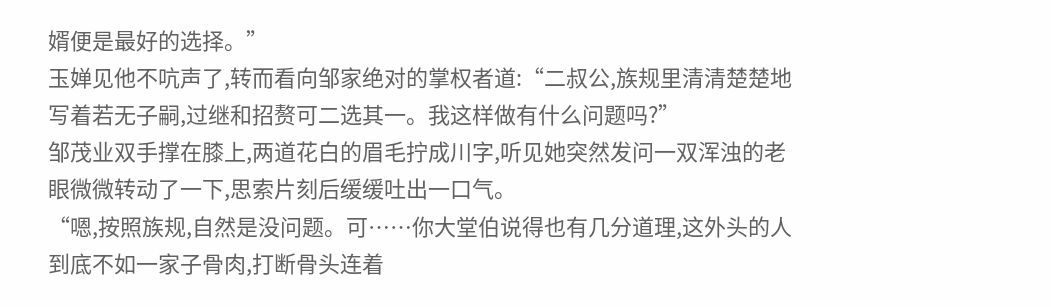婿便是最好的选择。”
玉婵见他不吭声了,转而看向邹家绝对的掌权者道:“二叔公,族规里清清楚楚地写着若无子嗣,过继和招赘可二选其一。我这样做有什么问题吗?”
邹茂业双手撑在膝上,两道花白的眉毛拧成川字,听见她突然发问一双浑浊的老眼微微转动了一下,思索片刻后缓缓吐出一口气。
“嗯,按照族规,自然是没问题。可……你大堂伯说得也有几分道理,这外头的人到底不如一家子骨肉,打断骨头连着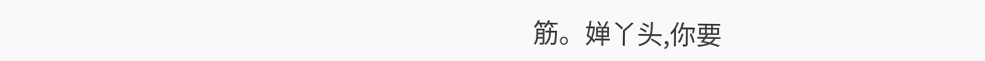筋。婵丫头,你要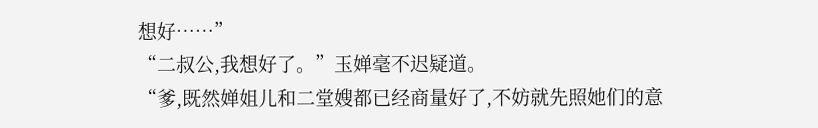想好……”
“二叔公,我想好了。”玉婵毫不迟疑道。
“爹,既然婵姐儿和二堂嫂都已经商量好了,不妨就先照她们的意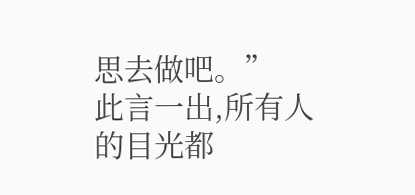思去做吧。”
此言一出,所有人的目光都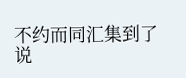不约而同汇集到了说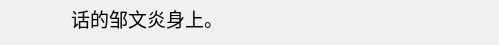话的邹文炎身上。